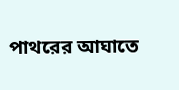পাথরের আঘাতে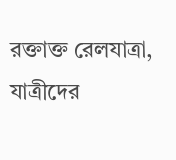রক্তাক্ত রেলযাত্রা, যাত্রীদের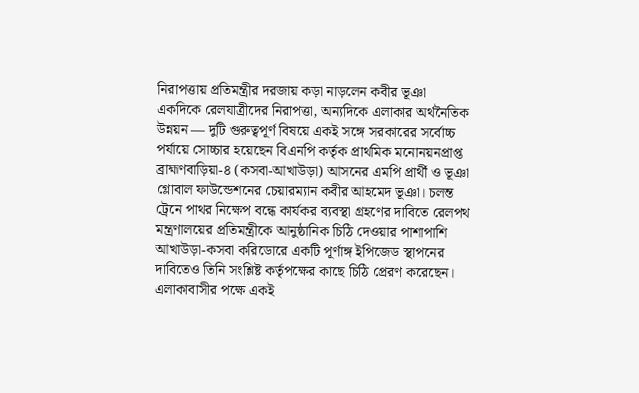নিরাপত্তায় প্রতিমন্ত্রীর দরজায় কড়া নাড়লেন কবীর ভূঞা
একদিকে রেলযাত্রীদের নিরাপত্তা, অন্যদিকে এলাকার অর্থনৈতিক উন্নয়ন — দুটি গুরুত্বপূর্ণ বিষয়ে একই সঙ্গে সরকারের সর্বোচ্চ পর্যায়ে সোচ্চার হয়েছেন বিএনপি কর্তৃক প্রাথমিক মনোনয়নপ্রাপ্ত ব্রাহ্মণবাড়িয়া-৪ (কসবা-আখাউড়া) আসনের এমপি প্রার্থী ও ভূঞা গ্লোবাল ফাউন্ডেশনের চেয়ারম্যান কবীর আহমেদ ভূঞা। চলন্ত ট্রেনে পাথর নিক্ষেপ বন্ধে কার্যকর ব্যবস্থা গ্রহণের দাবিতে রেলপথ মন্ত্রণালয়ের প্রতিমন্ত্রীকে আনুষ্ঠানিক চিঠি দেওয়ার পাশাপাশি আখাউড়া-কসবা করিডোরে একটি পূর্ণাঙ্গ ইপিজেড স্থাপনের দাবিতেও তিনি সংশ্লিষ্ট কর্তৃপক্ষের কাছে চিঠি প্রেরণ করেছেন। এলাকাবাসীর পক্ষে একই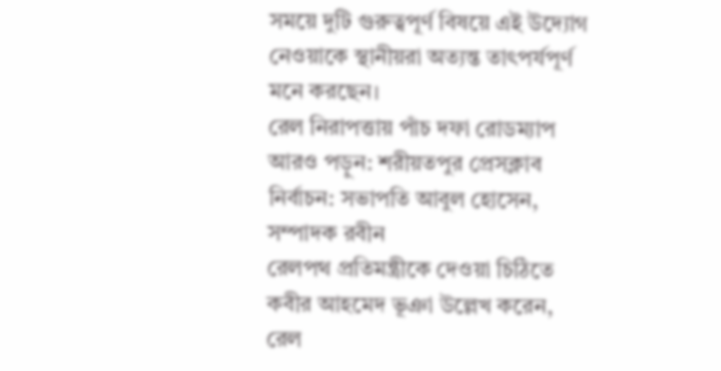সময়ে দুটি গুরুত্বপূর্ণ বিষয়ে এই উদ্যোগ নেওয়াকে স্থানীয়রা অত্যন্ত তাৎপর্যপূর্ণ মনে করছেন।
রেল নিরাপত্তায় পাঁচ দফা রোডম্যাপ
আরও পড়ুন: শরীয়তপুর প্রেসক্লাব নির্বাচন: সভাপতি আবুল হোসেন, সম্পাদক রবীন
রেলপথ প্রতিমন্ত্রীকে দেওয়া চিঠিতে কবীর আহমেদ ভূঞা উল্লেখ করেন, রেল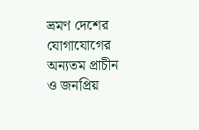ভ্রমণ দেশের যোগাযোগের অন্যতম প্রাচীন ও জনপ্রিয়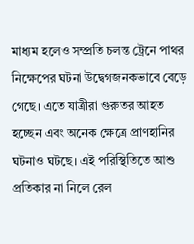মাধ্যম হলেও সম্প্রতি চলন্ত ট্রেনে পাথর নিক্ষেপের ঘটনা উদ্বেগজনকভাবে বেড়ে গেছে। এতে যাত্রীরা গুরুতর আহত হচ্ছেন এবং অনেক ক্ষেত্রে প্রাণহানির ঘটনাও ঘটছে। এই পরিস্থিতিতে আশু প্রতিকার না নিলে রেল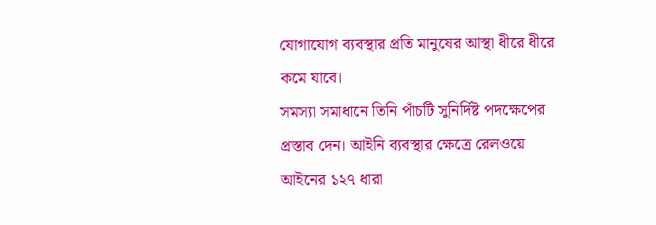যোগাযোগ ব্যবস্থার প্রতি মানুষের আস্থা ধীরে ধীরে কমে যাবে।
সমস্যা সমাধানে তিনি পাঁচটি সুনির্দিষ্ট পদক্ষেপের প্রস্তাব দেন। আইনি ব্যবস্থার ক্ষেত্রে রেলওয়ে আইনের ১২৭ ধারা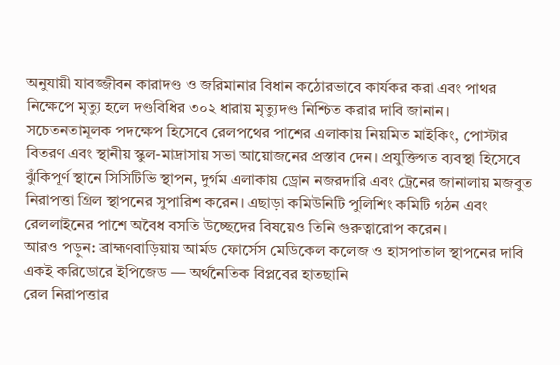অনুযায়ী যাবজ্জীবন কারাদণ্ড ও জরিমানার বিধান কঠোরভাবে কার্যকর করা এবং পাথর নিক্ষেপে মৃত্যু হলে দণ্ডবিধির ৩০২ ধারায় মৃত্যুদণ্ড নিশ্চিত করার দাবি জানান। সচেতনতামূলক পদক্ষেপ হিসেবে রেলপথের পাশের এলাকায় নিয়মিত মাইকিং, পোস্টার বিতরণ এবং স্থানীয় স্কুল-মাদ্রাসায় সভা আয়োজনের প্রস্তাব দেন। প্রযুক্তিগত ব্যবস্থা হিসেবে ঝুঁকিপূর্ণ স্থানে সিসিটিভি স্থাপন, দুর্গম এলাকায় ড্রোন নজরদারি এবং ট্রেনের জানালায় মজবুত নিরাপত্তা গ্রিল স্থাপনের সুপারিশ করেন। এছাড়া কমিউনিটি পুলিশিং কমিটি গঠন এবং রেললাইনের পাশে অবৈধ বসতি উচ্ছেদের বিষয়েও তিনি গুরুত্বারোপ করেন।
আরও পড়ুন: ব্রাহ্মণবাড়িয়ায় আর্মড ফোর্সেস মেডিকেল কলেজ ও হাসপাতাল স্থাপনের দাবি
একই করিডোরে ইপিজেড — অর্থনৈতিক বিপ্লবের হাতছানি
রেল নিরাপত্তার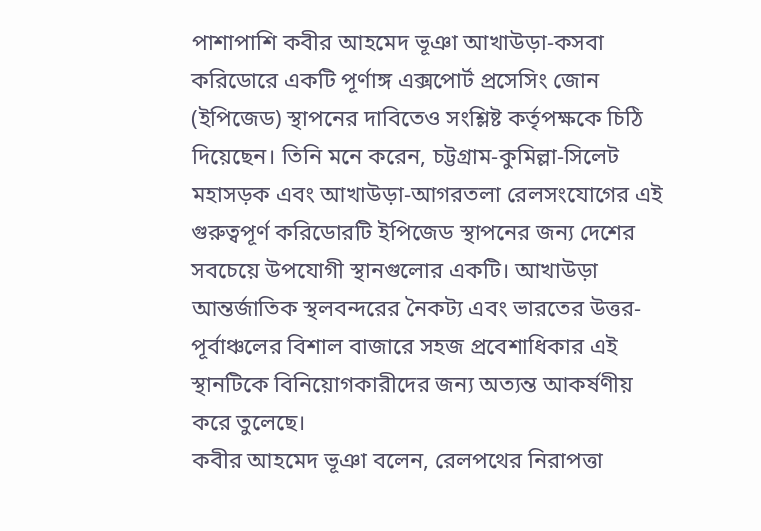পাশাপাশি কবীর আহমেদ ভূঞা আখাউড়া-কসবা করিডোরে একটি পূর্ণাঙ্গ এক্সপোর্ট প্রসেসিং জোন (ইপিজেড) স্থাপনের দাবিতেও সংশ্লিষ্ট কর্তৃপক্ষকে চিঠি দিয়েছেন। তিনি মনে করেন, চট্টগ্রাম-কুমিল্লা-সিলেট মহাসড়ক এবং আখাউড়া-আগরতলা রেলসংযোগের এই গুরুত্বপূর্ণ করিডোরটি ইপিজেড স্থাপনের জন্য দেশের সবচেয়ে উপযোগী স্থানগুলোর একটি। আখাউড়া আন্তর্জাতিক স্থলবন্দরের নৈকট্য এবং ভারতের উত্তর-পূর্বাঞ্চলের বিশাল বাজারে সহজ প্রবেশাধিকার এই স্থানটিকে বিনিয়োগকারীদের জন্য অত্যন্ত আকর্ষণীয় করে তুলেছে।
কবীর আহমেদ ভূঞা বলেন, রেলপথের নিরাপত্তা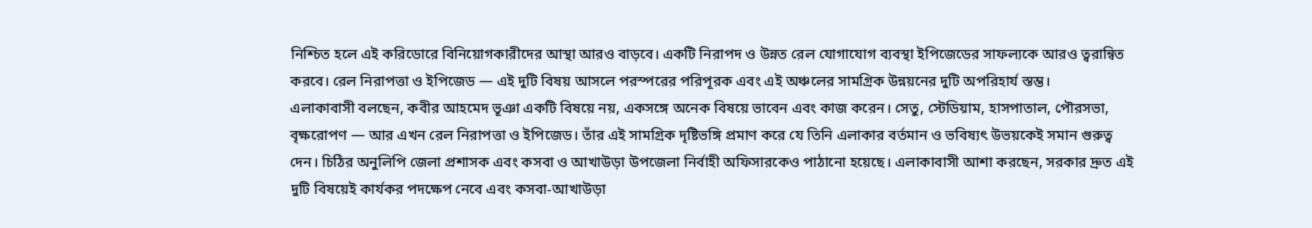নিশ্চিত হলে এই করিডোরে বিনিয়োগকারীদের আস্থা আরও বাড়বে। একটি নিরাপদ ও উন্নত রেল যোগাযোগ ব্যবস্থা ইপিজেডের সাফল্যকে আরও ত্বরান্বিত করবে। রেল নিরাপত্তা ও ইপিজেড — এই দুটি বিষয় আসলে পরস্পরের পরিপূরক এবং এই অঞ্চলের সামগ্রিক উন্নয়নের দুটি অপরিহার্য স্তম্ভ।
এলাকাবাসী বলছেন, কবীর আহমেদ ভূঞা একটি বিষয়ে নয়, একসঙ্গে অনেক বিষয়ে ভাবেন এবং কাজ করেন। সেতু, স্টেডিয়াম, হাসপাতাল, পৌরসভা, বৃক্ষরোপণ — আর এখন রেল নিরাপত্তা ও ইপিজেড। তাঁর এই সামগ্রিক দৃষ্টিভঙ্গি প্রমাণ করে যে তিনি এলাকার বর্তমান ও ভবিষ্যৎ উভয়কেই সমান গুরুত্ব দেন। চিঠির অনুলিপি জেলা প্রশাসক এবং কসবা ও আখাউড়া উপজেলা নির্বাহী অফিসারকেও পাঠানো হয়েছে। এলাকাবাসী আশা করছেন, সরকার দ্রুত এই দুটি বিষয়েই কার্যকর পদক্ষেপ নেবে এবং কসবা-আখাউড়া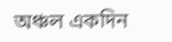অঞ্চল একদিন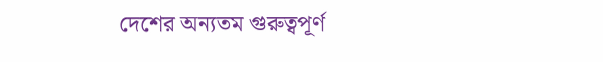দেশের অন্যতম গুরুত্বপূর্ণ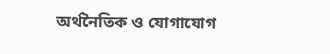অর্থনৈতিক ও যোগাযোগ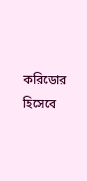করিডোর হিসেবে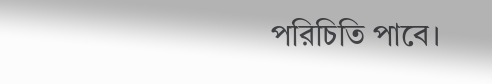পরিচিতি পাবে।